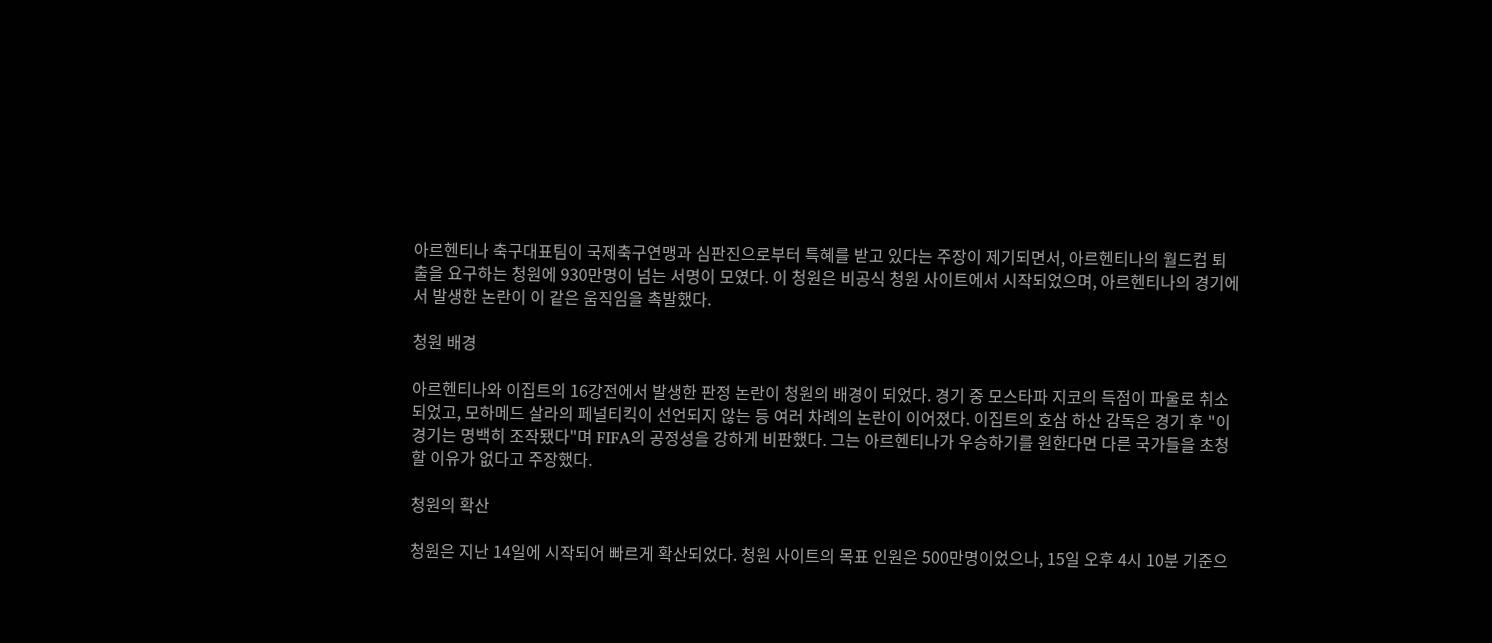아르헨티나 축구대표팀이 국제축구연맹과 심판진으로부터 특혜를 받고 있다는 주장이 제기되면서, 아르헨티나의 월드컵 퇴출을 요구하는 청원에 930만명이 넘는 서명이 모였다. 이 청원은 비공식 청원 사이트에서 시작되었으며, 아르헨티나의 경기에서 발생한 논란이 이 같은 움직임을 촉발했다.

청원 배경

아르헨티나와 이집트의 16강전에서 발생한 판정 논란이 청원의 배경이 되었다. 경기 중 모스타파 지코의 득점이 파울로 취소되었고, 모하메드 살라의 페널티킥이 선언되지 않는 등 여러 차례의 논란이 이어졌다. 이집트의 호삼 하산 감독은 경기 후 "이 경기는 명백히 조작됐다"며 FIFA의 공정성을 강하게 비판했다. 그는 아르헨티나가 우승하기를 원한다면 다른 국가들을 초청할 이유가 없다고 주장했다.

청원의 확산

청원은 지난 14일에 시작되어 빠르게 확산되었다. 청원 사이트의 목표 인원은 500만명이었으나, 15일 오후 4시 10분 기준으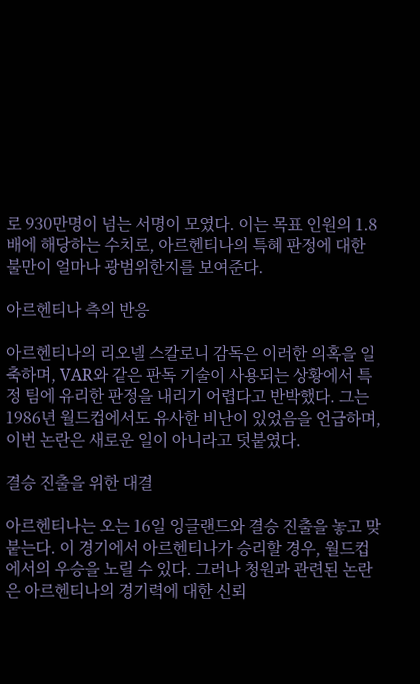로 930만명이 넘는 서명이 모였다. 이는 목표 인원의 1.8배에 해당하는 수치로, 아르헨티나의 특혜 판정에 대한 불만이 얼마나 광범위한지를 보여준다.

아르헨티나 측의 반응

아르헨티나의 리오넬 스칼로니 감독은 이러한 의혹을 일축하며, VAR와 같은 판독 기술이 사용되는 상황에서 특정 팀에 유리한 판정을 내리기 어렵다고 반박했다. 그는 1986년 월드컵에서도 유사한 비난이 있었음을 언급하며, 이번 논란은 새로운 일이 아니라고 덧붙였다.

결승 진출을 위한 대결

아르헨티나는 오는 16일 잉글랜드와 결승 진출을 놓고 맞붙는다. 이 경기에서 아르헨티나가 승리할 경우, 월드컵에서의 우승을 노릴 수 있다. 그러나 청원과 관련된 논란은 아르헨티나의 경기력에 대한 신뢰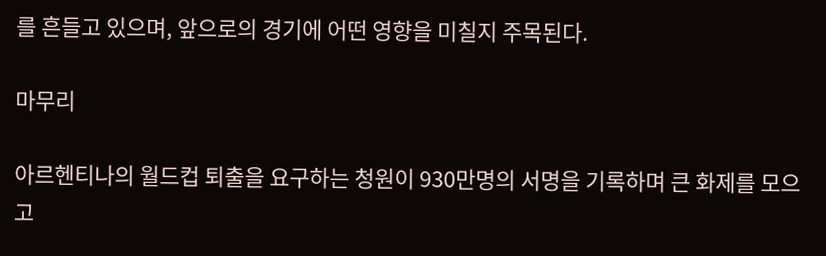를 흔들고 있으며, 앞으로의 경기에 어떤 영향을 미칠지 주목된다.

마무리

아르헨티나의 월드컵 퇴출을 요구하는 청원이 930만명의 서명을 기록하며 큰 화제를 모으고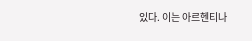있다. 이는 아르헨티나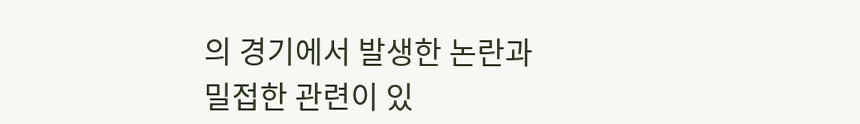의 경기에서 발생한 논란과 밀접한 관련이 있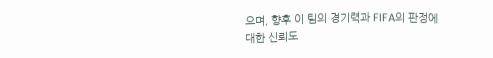으며, 향후 이 팀의 경기력과 FIFA의 판정에 대한 신뢰도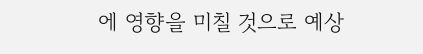에 영향을 미칠 것으로 예상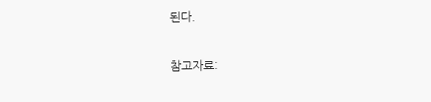된다.

참고자료: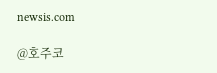newsis.com

@호주코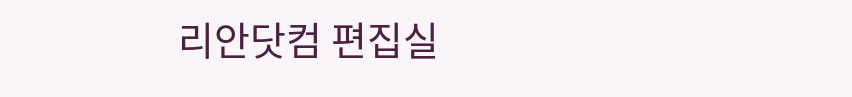리안닷컴 편집실